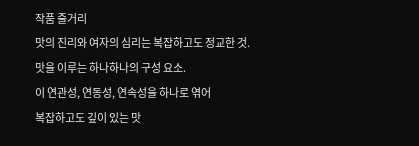작품 줄거리
맛의 진리와 여자의 심리는 복잡하고도 정교한 것.
맛을 이루는 하나하나의 구성 요소.
이 연관성, 연동성, 연속성을 하나로 엮어
복잡하고도 깊이 있는 맛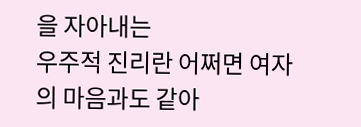을 자아내는
우주적 진리란 어쩌면 여자의 마음과도 같아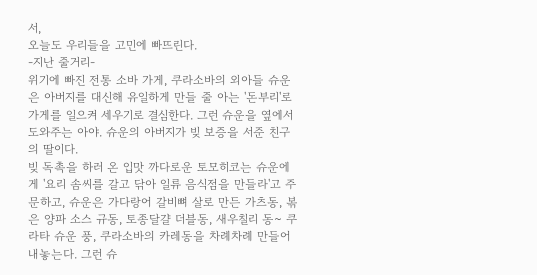서,
오늘도 우리들을 고민에 빠뜨린다.
-지난 줄거리-
위기에 빠진 전통 소바 가게, 쿠라소바의 외아들 슈운은 아버지를 대신해 유일하게 만들 줄 아는 '돈부리'로 가게를 일으켜 세우기로 결심한다. 그런 슈운을 옆에서 도와주는 아야. 슈운의 아버지가 빚 보증을 서준 친구의 딸이다.
빚 독촉을 하러 온 입맛 까다로운 토모히코는 슈운에게 '요리 솜씨를 갈고 닦아 일류 음식점을 만들라'고 주문하고, 슈운은 가다랑어 갈비뼈 살로 만든 가츠동, 볶은 양파 소스 규동, 토종달걀 더블동, 새우칠리 동~ 쿠라타 슈운 풍, 쿠라소바의 카레동을 차례차례 만들어 내놓는다. 그런 슈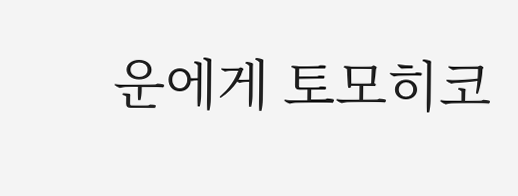운에게 토모히코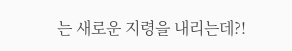는 새로운 지령을 내리는데?!